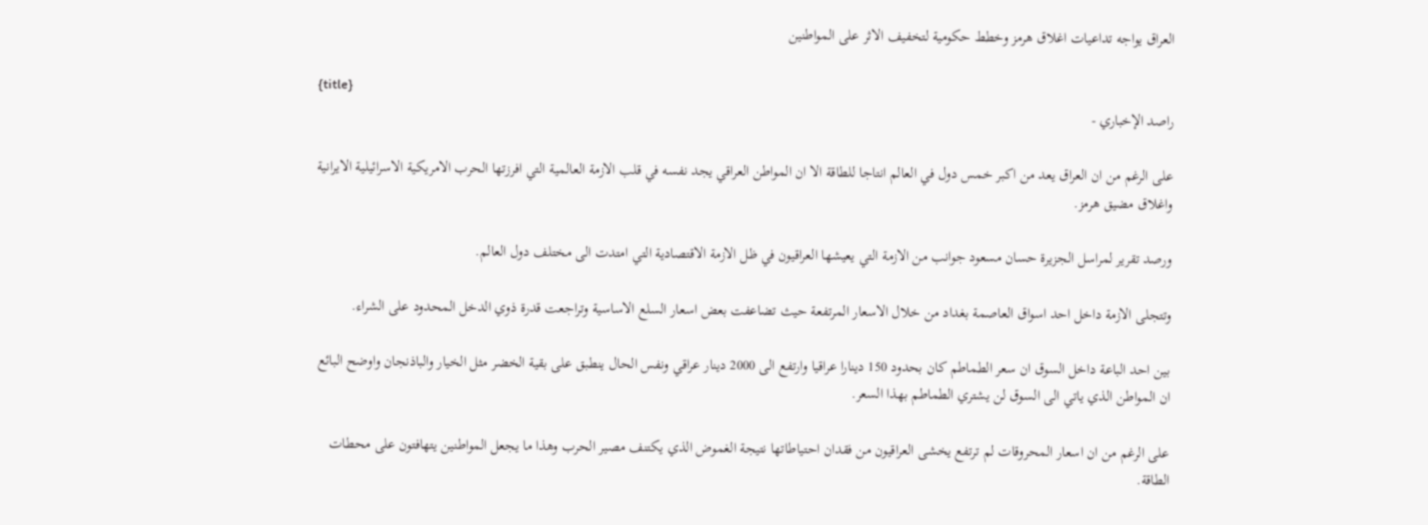العراق يواجه تداعيات اغلاق هرمز وخطط حكومية لتخفيف الاثر على المواطنين

{title}
راصد الإخباري -

على الرغم من ان العراق يعد من اكبر خمس دول في العالم انتاجا للطاقة الا ان المواطن العراقي يجد نفسه في قلب الازمة العالمية التي افرزتها الحرب الامريكية الاسرائيلية الايرانية واغلاق مضيق هرمز.

ورصد تقرير لمراسل الجزيرة حسان مسعود جوانب من الازمة التي يعيشها العراقيون في ظل الازمة الاقتصادية التي امتدت الى مختلف دول العالم.

وتتجلى الازمة داخل احد اسواق العاصمة بغداد من خلال الاسعار المرتفعة حيث تضاعفت بعض اسعار السلع الاساسية وتراجعت قدرة ذوي الدخل المحدود على الشراء.

بين احد الباعة داخل السوق ان سعر الطماطم كان بحدود 150 دينارا عراقيا وارتفع الى 2000 دينار عراقي ونفس الحال ينطبق على بقية الخضر مثل الخيار والباذنجان واوضح البائع ان المواطن الذي ياتي الى السوق لن يشتري الطماطم بهذا السعر.

على الرغم من ان اسعار المحروقات لم ترتفع يخشى العراقيون من فقدان احتياطاتها نتيجة الغموض الذي يكتنف مصير الحرب وهذا ما يجعل المواطنين يتهافتون على محطات الطاقة.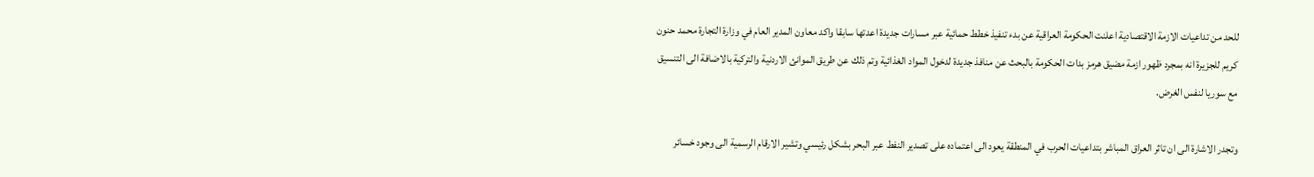للحد من تداعيات الازمة الاقتصادية اعلنت الحكومة العراقية عن بدء تنفيذ خطط حمائية عبر مسارات جديدة اعدتها سابقا واكد معاون المدير العام في وزارة التجارة محمد حنون كريم للجزيرة انه بمجرد ظهور ازمة مضيق هرمز بدات الحكومة بالبحث عن منافذ جديدة لدخول المواد الغذائية وتم ذلك عن طريق الموانئ الاردنية والتركية بالاضافة الى التنسيق مع سوريا لنفس الغرض.

وتجدر الاشارة الى ان تاثر العراق المباشر بتداعيات الحرب في المنطقة يعود الى اعتماده على تصدير النفط عبر البحر بشكل رئيسي وتشير الارقام الرسمية الى وجود خسائر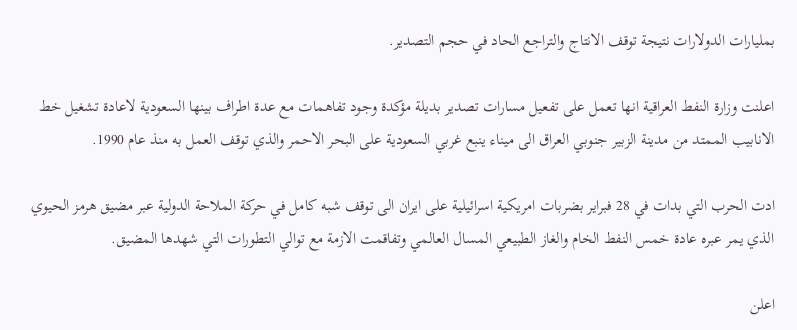بمليارات الدولارات نتيجة توقف الانتاج والتراجع الحاد في حجم التصدير.

اعلنت وزارة النفط العراقية انها تعمل على تفعيل مسارات تصدير بديلة مؤكدة وجود تفاهمات مع عدة اطراف بينها السعودية لاعادة تشغيل خط الانابيب الممتد من مدينة الزبير جنوبي العراق الى ميناء ينبع غربي السعودية على البحر الاحمر والذي توقف العمل به منذ عام 1990.

ادت الحرب التي بدات في 28 فبراير بضربات امريكية اسرائيلية على ايران الى توقف شبه كامل في حركة الملاحة الدولية عبر مضيق هرمز الحيوي الذي يمر عبره عادة خمس النفط الخام والغاز الطبيعي المسال العالمي وتفاقمت الازمة مع توالي التطورات التي شهدها المضيق.

اعلن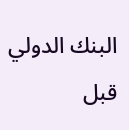البنك الدولي قبل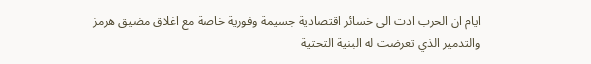ايام ان الحرب ادت الى خسائر اقتصادية جسيمة وفورية خاصة مع اغلاق مضيق هرمز والتدمير الذي تعرضت له البنية التحتية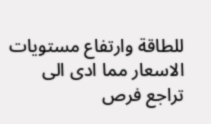للطاقة وارتفاع مستويات الاسعار مما ادى الى تراجع فرص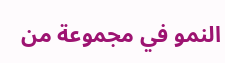النمو في مجموعة من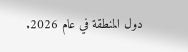دول المنطقة في عام 2026.